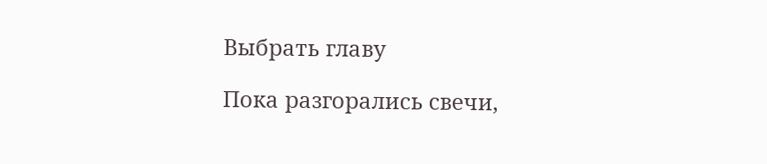Выбрать главу

Пока разгорались свечи,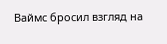Ваймс бросил взгляд на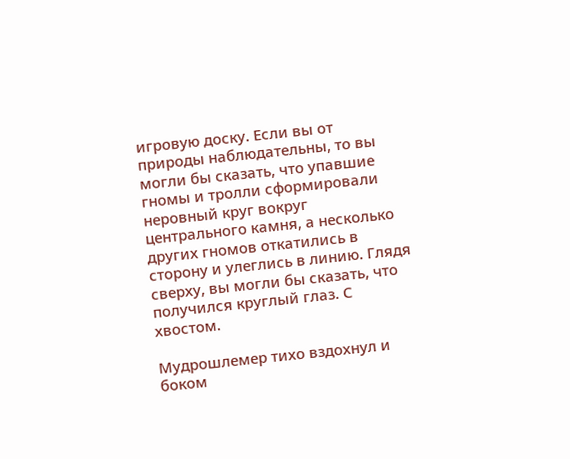игровую доску. Если вы от природы наблюдательны, то вы могли бы сказать, что упавшие гномы и тролли сформировали неровный круг вокруг центрального камня, а несколько других гномов откатились в сторону и улеглись в линию. Глядя сверху, вы могли бы сказать, что получился круглый глаз. С хвостом.

Мудрошлемер тихо вздохнул и боком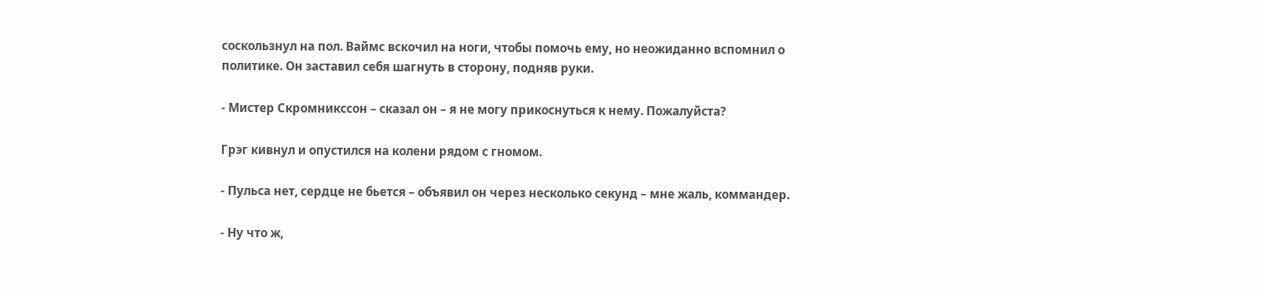соскользнул на пол. Ваймс вскочил на ноги, чтобы помочь ему, но неожиданно вспомнил о политике. Он заставил себя шагнуть в сторону, подняв руки.

- Мистер Скромникссон – сказал он – я не могу прикоснуться к нему. Пожалуйста?

Грэг кивнул и опустился на колени рядом с гномом.

- Пульса нет, сердце не бьется – объявил он через несколько секунд – мне жаль, коммандер.

- Ну что ж,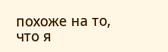похоже на то, что я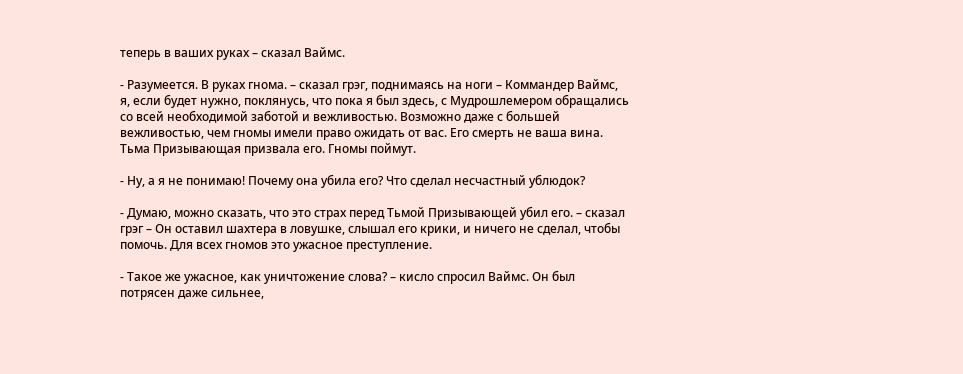теперь в ваших руках – сказал Ваймс.

- Разумеется. В руках гнома. – сказал грэг, поднимаясь на ноги – Коммандер Ваймс, я, если будет нужно, поклянусь, что пока я был здесь, с Мудрошлемером обращались со всей необходимой заботой и вежливостью. Возможно даже с большей вежливостью, чем гномы имели право ожидать от вас. Его смерть не ваша вина. Тьма Призывающая призвала его. Гномы поймут.

- Ну, а я не понимаю! Почему она убила его? Что сделал несчастный ублюдок?

- Думаю, можно сказать, что это страх перед Тьмой Призывающей убил его. – сказал грэг – Он оставил шахтера в ловушке, слышал его крики, и ничего не сделал, чтобы помочь. Для всех гномов это ужасное преступление.

- Такое же ужасное, как уничтожение слова? – кисло спросил Ваймс. Он был потрясен даже сильнее,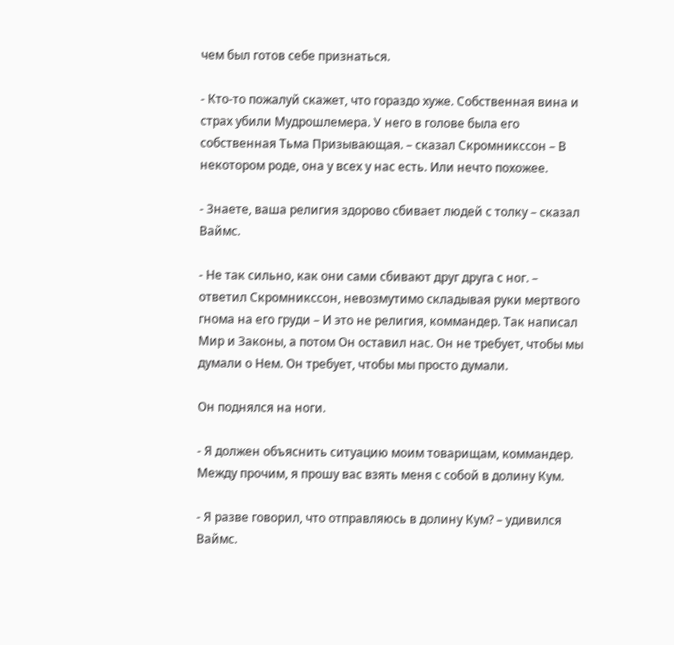чем был готов себе признаться.

- Кто-то пожалуй скажет, что гораздо хуже. Собственная вина и страх убили Мудрошлемера. У него в голове была его собственная Тьма Призывающая. – сказал Скромникссон – В некотором роде, она у всех у нас есть. Или нечто похожее.

- Знаете, ваша религия здорово сбивает людей с толку – сказал Ваймс.

- Не так сильно, как они сами сбивают друг друга с ног. – ответил Скромникссон, невозмутимо складывая руки мертвого гнома на его груди – И это не религия, коммандер. Так написал Мир и Законы, а потом Он оставил нас. Он не требует, чтобы мы думали о Нем. Он требует, чтобы мы просто думали.

Он поднялся на ноги.

- Я должен объяснить ситуацию моим товарищам, коммандер. Между прочим, я прошу вас взять меня с собой в долину Кум.

- Я разве говорил, что отправляюсь в долину Кум? – удивился Ваймс.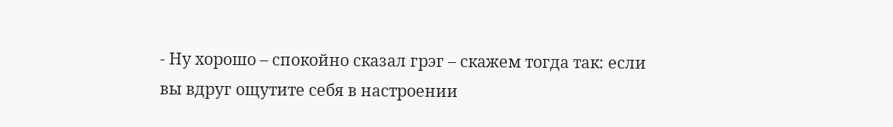- Ну хорошо – спокойно сказал грэг – скажем тогда так: если вы вдруг ощутите себя в настроении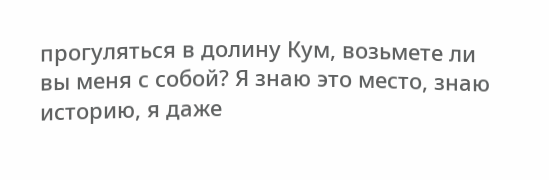прогуляться в долину Кум, возьмете ли вы меня с собой? Я знаю это место, знаю историю, я даже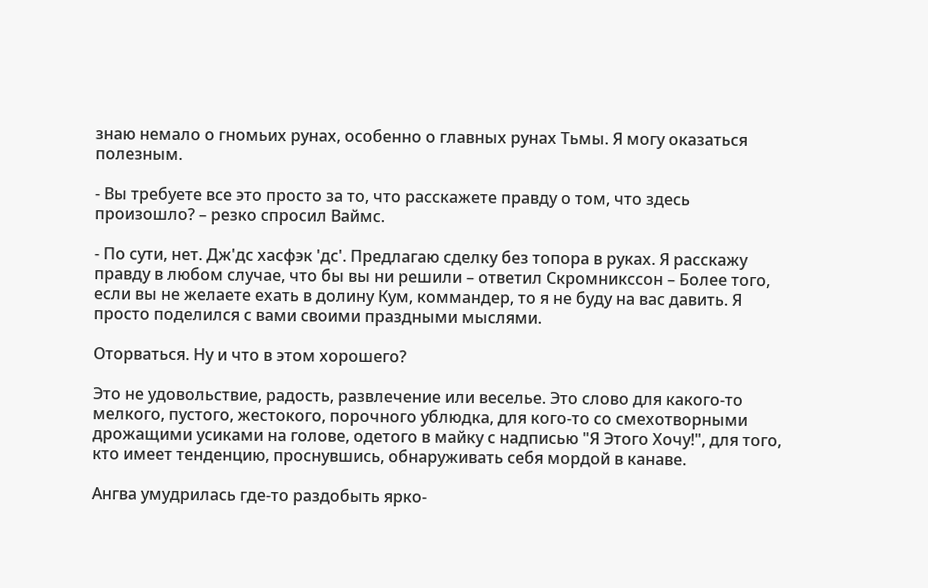знаю немало о гномьих рунах, особенно о главных рунах Тьмы. Я могу оказаться полезным.

- Вы требуете все это просто за то, что расскажете правду о том, что здесь произошло? – резко спросил Ваймс.

- По сути, нет. Дж'дс хасфэк 'дс'. Предлагаю сделку без топора в руках. Я расскажу правду в любом случае, что бы вы ни решили – ответил Скромникссон – Более того, если вы не желаете ехать в долину Кум, коммандер, то я не буду на вас давить. Я просто поделился с вами своими праздными мыслями.

Оторваться. Ну и что в этом хорошего?

Это не удовольствие, радость, развлечение или веселье. Это слово для какого-то мелкого, пустого, жестокого, порочного ублюдка, для кого-то со смехотворными дрожащими усиками на голове, одетого в майку с надписью "Я Этого Хочу!", для того, кто имеет тенденцию, проснувшись, обнаруживать себя мордой в канаве.

Ангва умудрилась где-то раздобыть ярко-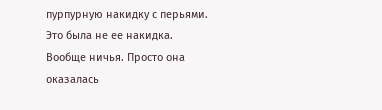пурпурную накидку с перьями. Это была не ее накидка. Вообще ничья. Просто она оказалась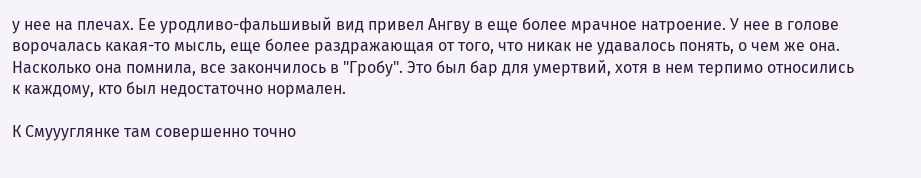у нее на плечах. Ее уродливо-фальшивый вид привел Ангву в еще более мрачное натроение. У нее в голове ворочалась какая-то мысль, еще более раздражающая от того, что никак не удавалось понять, о чем же она. Насколько она помнила, все закончилось в "Гробу". Это был бар для умертвий, хотя в нем терпимо относились к каждому, кто был недостаточно нормален.

К Смуууглянке там совершенно точно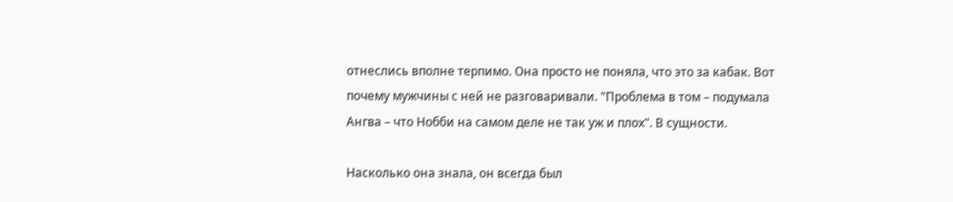отнеслись вполне терпимо. Она просто не поняла, что это за кабак. Вот почему мужчины с ней не разговаривали. "Проблема в том – подумала Ангва – что Нобби на самом деле не так уж и плох". В сущности.

Насколько она знала, он всегда был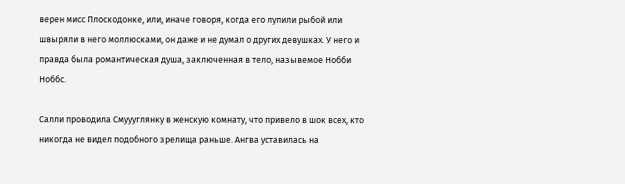верен мисс Плоскодонке, или, иначе говоря, когда его лупили рыбой или швыряли в него моллюсками, он даже и не думал о других девушках. У него и правда была романтическая душа, заключенная в тело, назывемое Нобби Ноббс.

Салли проводила Смуууглянку в женскую комнату, что привело в шок всех, кто никогда не видел подобного зрелища раньше. Ангва уставилась на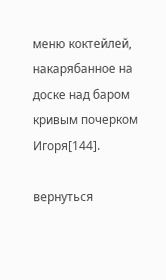меню коктейлей, накарябанное на доске над баром кривым почерком Игоря[144].

вернуться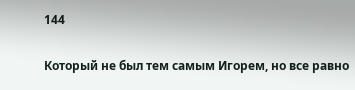144

Который не был тем самым Игорем, но все равно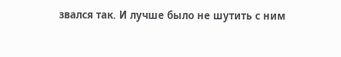звался так. И лучше было не шутить с ним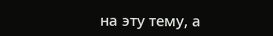на эту тему, а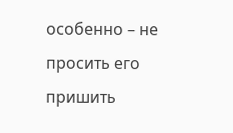особенно – не просить его пришить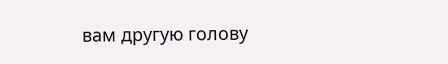вам другую голову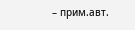– прим.авт.